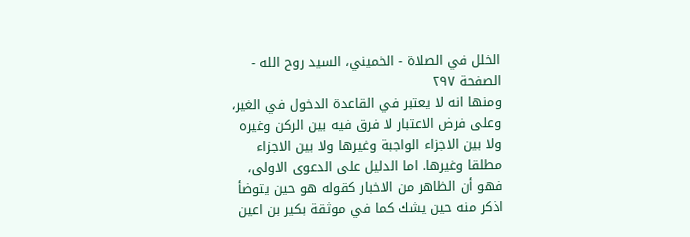الخلل في الصلاة - الخميني، السيد روح الله - الصفحة ٢٩٧
ومنها انه لا يعتبر في القاعدة الدخول في الغير، وعلى فرض الاعتبار لا فرق فيه بين الركن وغيره ولا بين الاجزاء الواجبة وغيرها ولا بين الاجزاء مطلقا وغيرها. اما الدليل على الدعوى الاولى، فهو أن الظاهر من الاخبار كقوله هو حين يتوضأ اذكر منه حين يشك كما في موثقة بكير بن اعين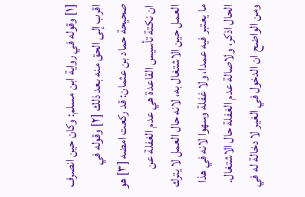[١] وقوله في رواية ابن مسلم: وكان حين انصرف اقرب إلى الحق منه بعد ذلك [٢] وقوله في صحيحة حماد بن عثمان: قد ركعت امضه [٣] هو ان نكتة تأسيس القاعدة هي عدم الغفلة عن العمل حين الاشتغال به، لانه حال العمل لا يترك ما يعتبر فيه عمدا، ولا غفلة وسهوا لانه في هذا الحال اذكر، ولاصالة عدم الغفلة حال الاشتغال. ومن الواضح ان الدخول في الغير لا دخالة له في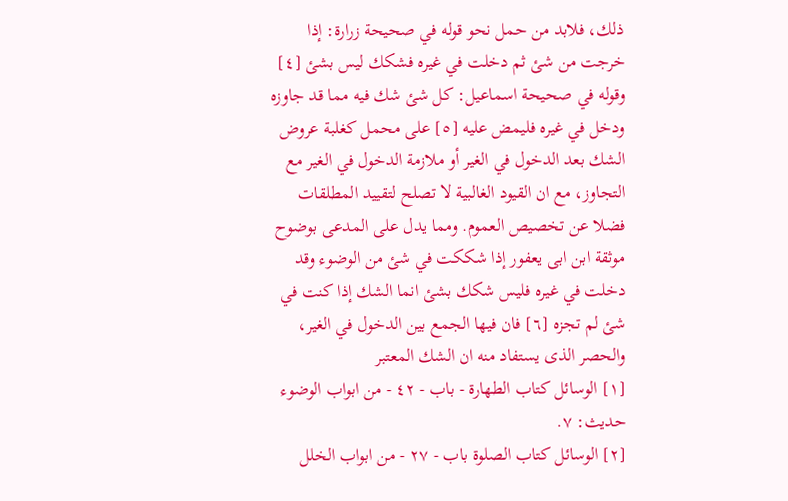ذلك، فلابد من حمل نحو قوله في صحيحة زرارة: إذا خرجت من شئ ثم دخلت في غيره فشكك ليس بشئ [٤] وقوله في صحيحة اسماعيل: كل شئ شك فيه مما قد جاوزه ودخل في غيره فليمض عليه [٥] على محمل كغلبة عروض الشك بعد الدخول في الغير أو ملازمة الدخول في الغير مع التجاوز، مع ان القيود الغالبية لا تصلح لتقييد المطلقات فضلا عن تخصيص العموم. ومما يدل على المدعى بوضوح موثقة ابن ابى يعفور إذا شككت في شئ من الوضوء وقد دخلت في غيره فليس شكك بشئ انما الشك إذا كنت في شئ لم تجزه [٦] فان فيها الجمع بين الدخول في الغير، والحصر الذى يستفاد منه ان الشك المعتبر
[١] الوسائل كتاب الطهارة - باب - ٤٢ - من ابواب الوضوء حديث: ٧.
[٢] الوسائل كتاب الصلوة باب - ٢٧ - من ابواب الخلل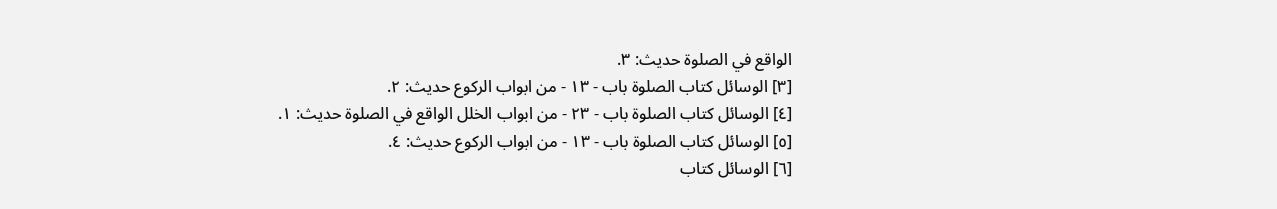الواقع في الصلوة حديث: ٣.
[٣] الوسائل كتاب الصلوة باب - ١٣ - من ابواب الركوع حديث: ٢.
[٤] الوسائل كتاب الصلوة باب - ٢٣ - من ابواب الخلل الواقع في الصلوة حديث: ١.
[٥] الوسائل كتاب الصلوة باب - ١٣ - من ابواب الركوع حديث: ٤.
[٦] الوسائل كتاب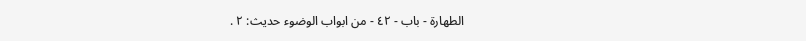الطهارة - باب - ٤٢ - من ابواب الوضوء حديث: ٢ .